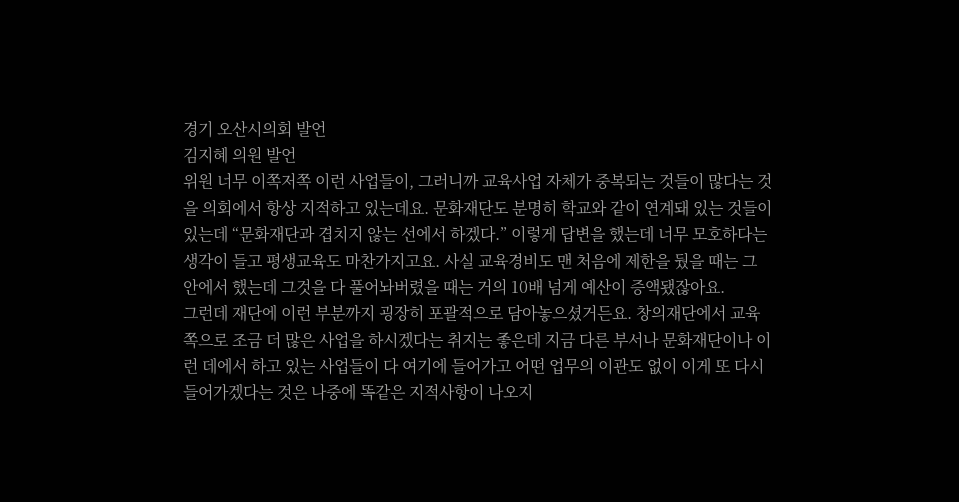경기 오산시의회 발언
김지혜 의원 발언
위원 너무 이쪽저쪽 이런 사업들이, 그러니까 교육사업 자체가 중복되는 것들이 많다는 것을 의회에서 항상 지적하고 있는데요. 문화재단도 분명히 학교와 같이 연계돼 있는 것들이 있는데 “문화재단과 겹치지 않는 선에서 하겠다.” 이렇게 답변을 했는데 너무 모호하다는 생각이 들고 평생교육도 마찬가지고요. 사실 교육경비도 맨 처음에 제한을 뒀을 때는 그 안에서 했는데 그것을 다 풀어놔버렸을 때는 거의 10배 넘게 예산이 증액됐잖아요.
그런데 재단에 이런 부분까지 굉장히 포괄적으로 담아놓으셨거든요. 창의재단에서 교육 쪽으로 조금 더 많은 사업을 하시겠다는 취지는 좋은데 지금 다른 부서나 문화재단이나 이런 데에서 하고 있는 사업들이 다 여기에 들어가고 어떤 업무의 이관도 없이 이게 또 다시 들어가겠다는 것은 나중에 똑같은 지적사항이 나오지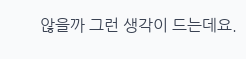않을까 그런 생각이 드는데요.